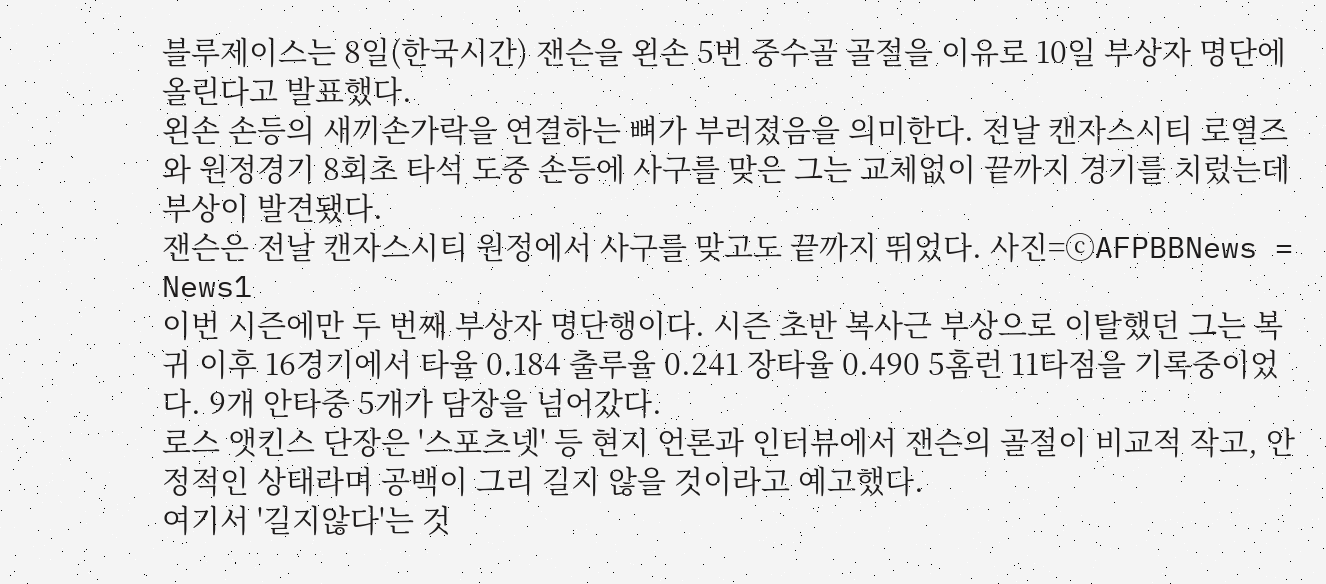블루제이스는 8일(한국시간) 잰슨을 왼손 5번 중수골 골절을 이유로 10일 부상자 명단에 올린다고 발표했다.
왼손 손등의 새끼손가락을 연결하는 뼈가 부러졌음을 의미한다. 전날 캔자스시티 로열즈와 원정경기 8회초 타석 도중 손등에 사구를 맞은 그는 교체없이 끝까지 경기를 치렀는데 부상이 발견됐다.
잰슨은 전날 캔자스시티 원정에서 사구를 맞고도 끝까지 뛰었다. 사진=ⓒAFPBBNews = News1
이번 시즌에만 두 번째 부상자 명단행이다. 시즌 초반 복사근 부상으로 이탈했던 그는 복귀 이후 16경기에서 타율 0.184 출루율 0.241 장타율 0.490 5홈런 11타점을 기록중이었다. 9개 안타중 5개가 담장을 넘어갔다.
로스 앳킨스 단장은 '스포츠넷' 등 현지 언론과 인터뷰에서 잰슨의 골절이 비교적 작고, 안정적인 상태라며 공백이 그리 길지 않을 것이라고 예고했다.
여기서 '길지않다'는 것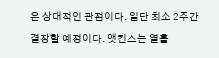은 상대적인 관점이다. 일단 최소 2주간 결장할 예정이다. 앳킨스는 열흘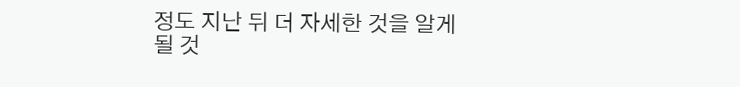정도 지난 뒤 더 자세한 것을 알게될 것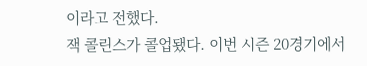이라고 전했다.
잭 콜린스가 콜업됐다. 이번 시즌 20경기에서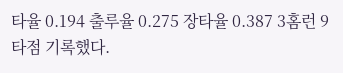타율 0.194 출루율 0.275 장타율 0.387 3홈런 9타점 기록했다.